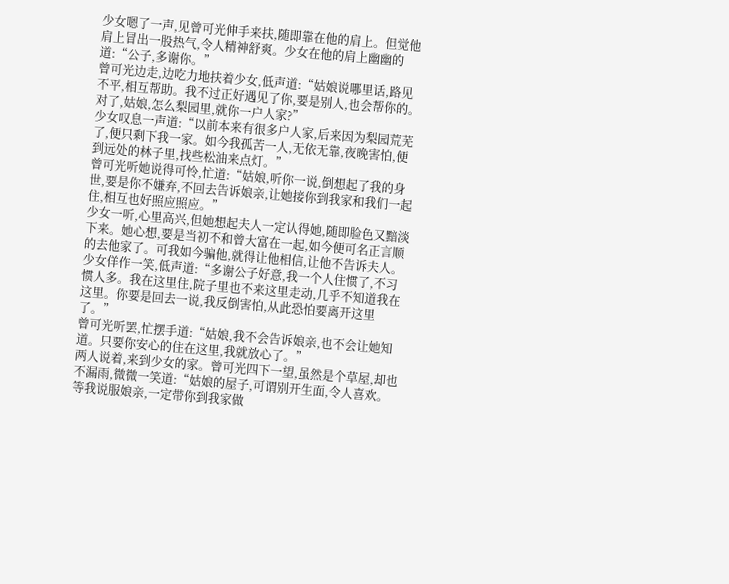少女嗯了一声,见曾可光伸手来扶,随即靠在他的肩上。但觉他肩上冒出一股热气,令人精神舒爽。少女在他的肩上幽幽的道:“公子,多谢你。”
曾可光边走,边吃力地扶着少女,低声道:“姑娘说哪里话,路见不平,相互帮助。我不过正好遇见了你,要是别人,也会帮你的。对了,姑娘,怎么梨园里,就你一户人家?”
少女叹息一声道:“以前本来有很多户人家,后来因为梨园荒芜了,便只剩下我一家。如今我孤苦一人,无依无靠,夜晚害怕,便到远处的林子里,找些松油来点灯。”
曾可光听她说得可怜,忙道:“姑娘,听你一说,倒想起了我的身世,要是你不嫌弃,不回去告诉娘亲,让她接你到我家和我们一起住,相互也好照应照应。”
少女一听,心里高兴,但她想起夫人一定认得她,随即脸色又黯淡下来。她心想,要是当初不和曾大富在一起,如今便可名正言顺的去他家了。可我如今骗他,就得让他相信,让他不告诉夫人。
少女佯作一笑,低声道:“多谢公子好意,我一个人住惯了,不习惯人多。我在这里住,院子里也不来这里走动,几乎不知道我在这里。你要是回去一说,我反倒害怕,从此恐怕要离开这里了。”
曾可光听罢,忙摆手道:“姑娘,我不会告诉娘亲,也不会让她知道。只要你安心的住在这里,我就放心了。”
两人说着,来到少女的家。曾可光四下一望,虽然是个草屋,却也不漏雨,微微一笑道:“姑娘的屋子,可谓别开生面,令人喜欢。等我说服娘亲,一定带你到我家做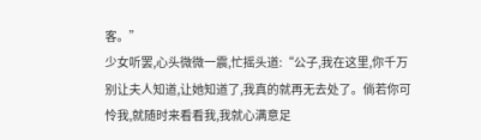客。”
少女听罢,心头微微一震,忙摇头道:“公子,我在这里,你千万别让夫人知道,让她知道了,我真的就再无去处了。倘若你可怜我,就随时来看看我,我就心满意足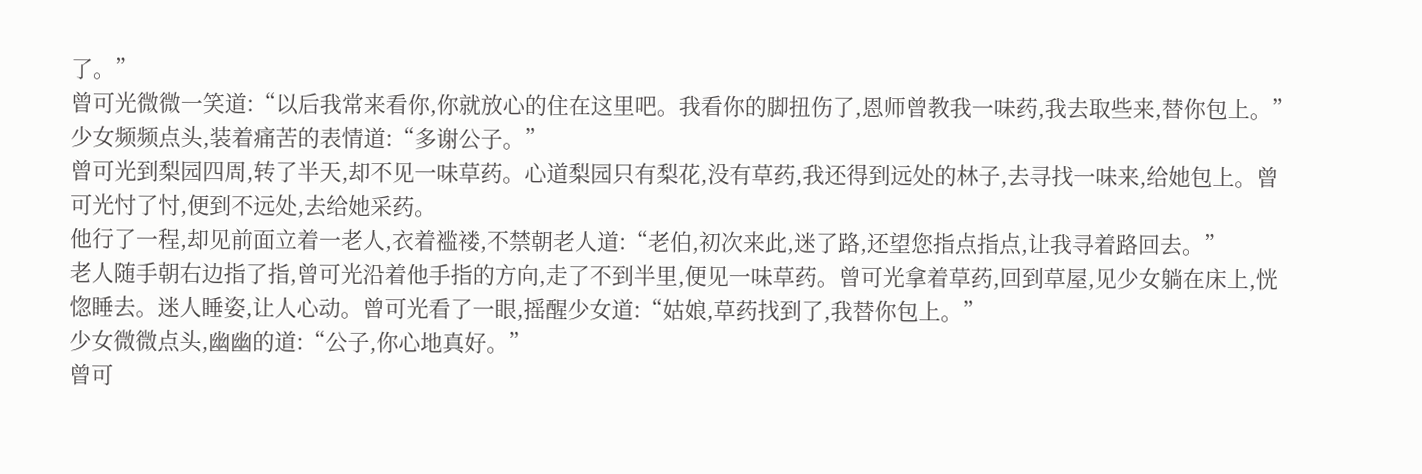了。”
曾可光微微一笑道:“以后我常来看你,你就放心的住在这里吧。我看你的脚扭伤了,恩师曾教我一味药,我去取些来,替你包上。”
少女频频点头,装着痛苦的表情道:“多谢公子。”
曾可光到梨园四周,转了半天,却不见一味草药。心道梨园只有梨花,没有草药,我还得到远处的林子,去寻找一味来,给她包上。曾可光忖了忖,便到不远处,去给她采药。
他行了一程,却见前面立着一老人,衣着褴褛,不禁朝老人道:“老伯,初次来此,迷了路,还望您指点指点,让我寻着路回去。”
老人随手朝右边指了指,曾可光沿着他手指的方向,走了不到半里,便见一味草药。曾可光拿着草药,回到草屋,见少女躺在床上,恍惚睡去。迷人睡姿,让人心动。曾可光看了一眼,摇醒少女道:“姑娘,草药找到了,我替你包上。”
少女微微点头,幽幽的道:“公子,你心地真好。”
曾可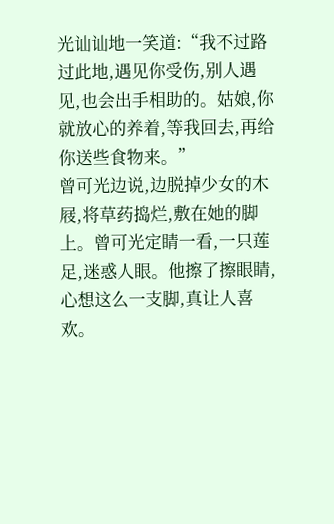光讪讪地一笑道:“我不过路过此地,遇见你受伤,别人遇见,也会出手相助的。姑娘,你就放心的养着,等我回去,再给你送些食物来。”
曾可光边说,边脱掉少女的木屐,将草药捣烂,敷在她的脚上。曾可光定睛一看,一只莲足,迷惑人眼。他擦了擦眼睛,心想这么一支脚,真让人喜欢。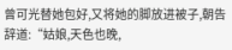曾可光替她包好,又将她的脚放进被子,朝告辞道:“姑娘,天色也晚,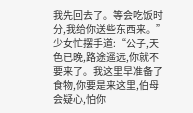我先回去了。等会吃饭时分,我给你送些东西来。”
少女忙摆手道:“公子,天色已晚,路途遥远,你就不要来了。我这里早准备了食物,你要是来这里,伯母会疑心,怕你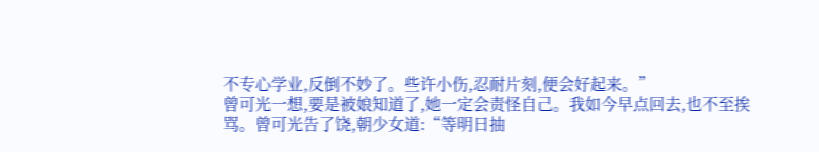不专心学业,反倒不妙了。些许小伤,忍耐片刻,便会好起来。”
曾可光一想,要是被娘知道了,她一定会责怪自己。我如今早点回去,也不至挨骂。曾可光告了饶,朝少女道:“等明日抽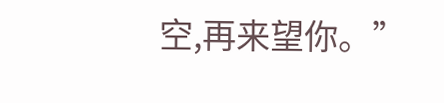空,再来望你。”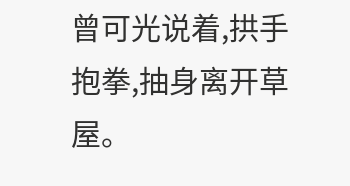曾可光说着,拱手抱拳,抽身离开草屋。